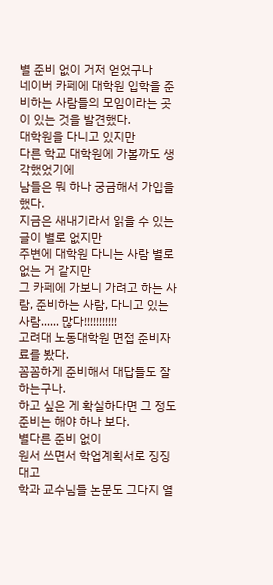별 준비 없이 거저 얻었구나
네이버 카페에 대학원 입학을 준비하는 사람들의 모임이라는 곳이 있는 것을 발견했다.
대학원을 다니고 있지만
다른 학교 대학원에 가볼까도 생각했었기에
남들은 뭐 하나 궁금해서 가입을 했다.
지금은 새내기라서 읽을 수 있는 글이 별로 없지만
주변에 대학원 다니는 사람 별로 없는 거 같지만
그 카페에 가보니 가려고 하는 사람, 준비하는 사람, 다니고 있는 사람...... 많다!!!!!!!!!!!
고려대 노동대학원 면접 준비자료를 봤다.
꼼꼼하게 준비해서 대답들도 잘하는구나.
하고 싶은 게 확실하다면 그 정도 준비는 해야 하나 보다.
별다른 준비 없이
원서 쓰면서 학업계획서로 징징대고
학과 교수님들 논문도 그다지 열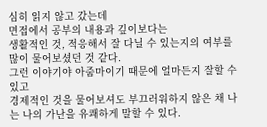심히 읽지 않고 갔는데
면접에서 공부의 내용과 깊이보다는
생활적인 것, 적응해서 잘 다닐 수 있는지의 여부를 많이 물어보셨던 것 같다.
그런 이야기야 아줌마이기 때문에 얼마든지 잘할 수 있고
경제적인 것을 물어보셔도 부끄러워하지 않은 채 나는 나의 가난을 유쾌하게 말할 수 있다.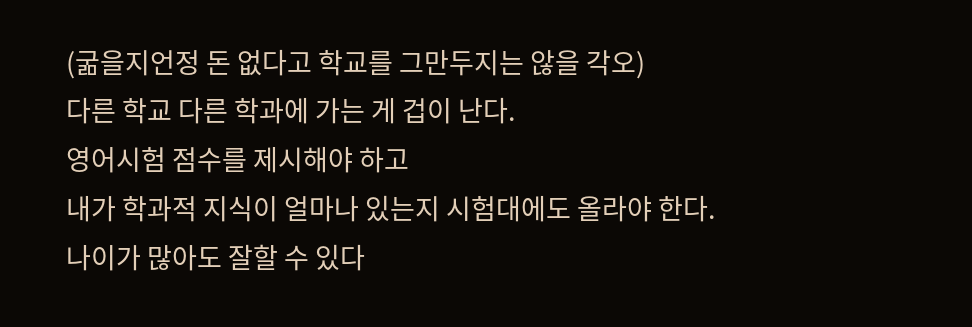(굶을지언정 돈 없다고 학교를 그만두지는 않을 각오)
다른 학교 다른 학과에 가는 게 겁이 난다.
영어시험 점수를 제시해야 하고
내가 학과적 지식이 얼마나 있는지 시험대에도 올라야 한다.
나이가 많아도 잘할 수 있다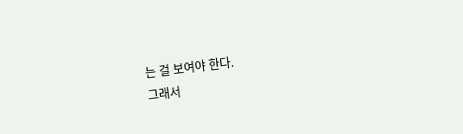는 걸 보여야 한다.
그래서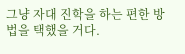그냥 자대 진학을 하는 편한 방법을 택했을 거다.